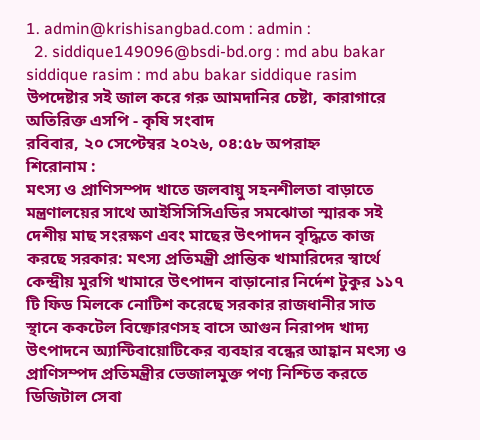1. admin@krishisangbad.com : admin :
  2. siddique149096@bsdi-bd.org : md abu bakar siddique rasim : md abu bakar siddique rasim
উপদেষ্টার সই জাল করে গরু আমদানির চেষ্টা, কারাগারে অতিরিক্ত এসপি - কৃষি সংবাদ
রবিবার, ২০ সেপ্টেম্বর ২০২৬, ০৪:৫৮ অপরাহ্ন
শিরোনাম :
মৎস্য ও প্রাণিসম্পদ খাতে জলবায়ু সহনশীলতা বাড়াতে মন্ত্রণালয়ের সাথে আইসিসিসিএডির সমঝোতা স্মারক সই দেশীয় মাছ সংরক্ষণ এবং মাছের উৎপাদন বৃদ্ধিতে কাজ করছে সরকার: মৎস্য প্রতিমন্ত্রী প্রান্তিক খামারিদের স্বার্থে কেন্দ্রীয় মুরগি খামারে উৎপাদন বাড়ানোর নির্দেশ টুকুর ১১৭ টি ফিড মিলকে নোটিশ করেছে সরকার রাজধানীর সাত স্থানে ককটেল বিষ্ফোরণসহ বাসে আগুন নিরাপদ খাদ্য উৎপাদনে অ্যান্টিবায়োটিকের ব্যবহার বন্ধের আহ্বান মৎস্য ও প্রাণিসম্পদ প্রতিমন্ত্রীর ভেজালমুক্ত পণ্য নিশ্চিত করতে ডিজিটাল সেবা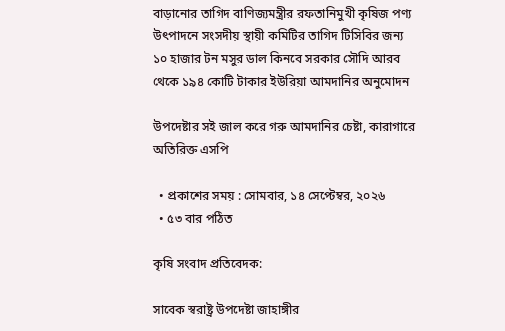বাড়ানোর তাগিদ বাণিজ্যমন্ত্রীর রফতানিমুখী কৃষিজ পণ্য উৎপাদনে সংসদীয় স্থায়ী কমিটির তাগিদ টিসিবির জন্য ১০ হাজার টন মসুর ডাল কিনবে সরকার সৌদি আরব থেকে ১৯৪ কোটি টাকার ইউরিয়া আমদানির অনুমোদন

উপদেষ্টার সই জাল করে গরু আমদানির চেষ্টা, কারাগারে অতিরিক্ত এসপি

  • প্রকাশের সময় : সোমবার, ১৪ সেপ্টেম্বর, ২০২৬
  • ৫৩ বার পঠিত

কৃষি সংবাদ প্রতিবেদক:

সাবেক স্বরাষ্ট্র উপদেষ্টা জাহাঙ্গীর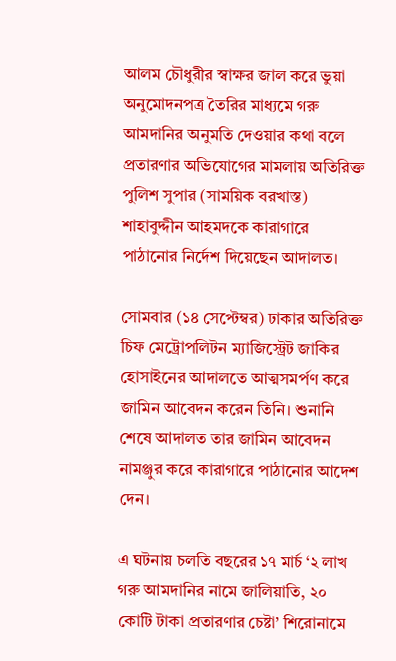আলম চৌধুরীর স্বাক্ষর জাল করে ভুয়া অনুমোদনপত্র তৈরির মাধ্যমে গরু আমদানির অনুমতি দেওয়ার কথা বলে প্রতারণার অভিযোগের মামলায় অতিরিক্ত পুলিশ সুপার (সাময়িক বরখাস্ত) শাহাবুদ্দীন আহমদকে কারাগারে পাঠানোর নির্দেশ দিয়েছেন আদালত।

সোমবার (১৪ সেপ্টেম্বর) ঢাকার অতিরিক্ত চিফ মেট্রোপলিটন ম্যাজিস্ট্রেট জাকির হোসাইনের আদালতে আত্মসমর্পণ করে জামিন আবেদন করেন তিনি। শুনানি শেষে আদালত তার জামিন আবেদন নামঞ্জুর করে কারাগারে পাঠানোর আদেশ দেন।

এ ঘটনায় চলতি বছরের ১৭ মার্চ ‘২ লাখ গরু আমদানির নামে জালিয়াতি, ২০ কোটি টাকা প্রতারণার চেষ্টা’ শিরোনামে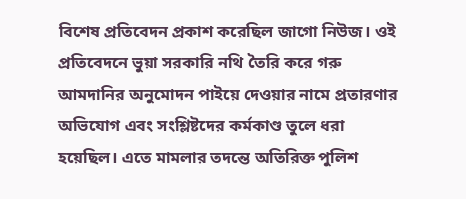বিশেষ প্রতিবেদন প্রকাশ করেছিল জাগো নিউজ। ওই প্রতিবেদনে ভুয়া সরকারি নথি তৈরি করে গরু আমদানির অনুমোদন পাইয়ে দেওয়ার নামে প্রতারণার অভিযোগ এবং সংশ্লিষ্টদের কর্মকাণ্ড তুলে ধরা হয়েছিল। এতে মামলার তদন্তে অতিরিক্ত পুলিশ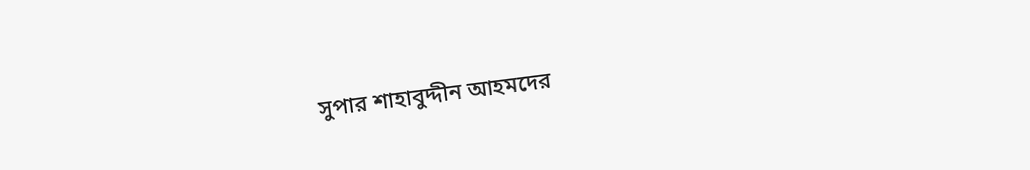সুপার শাহাবুদ্দীন আহমদের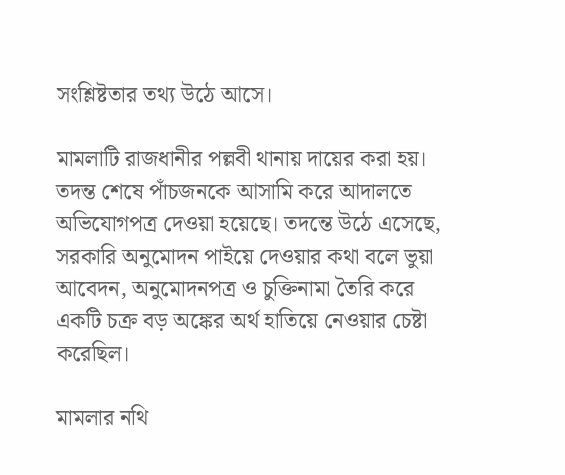সংশ্লিষ্টতার তথ্য উঠে আসে।

মামলাটি রাজধানীর পল্লবী থানায় দায়ের করা হয়। তদন্ত শেষে পাঁচজনকে আসামি করে আদালতে অভিযোগপত্র দেওয়া হয়েছে। তদন্তে উঠে এসেছে, সরকারি অনুমোদন পাইয়ে দেওয়ার কথা বলে ভুয়া আবেদন, অনুমোদনপত্র ও চুক্তিনামা তৈরি করে একটি চক্র বড় অঙ্কের অর্থ হাতিয়ে নেওয়ার চেষ্টা করেছিল।

মামলার নথি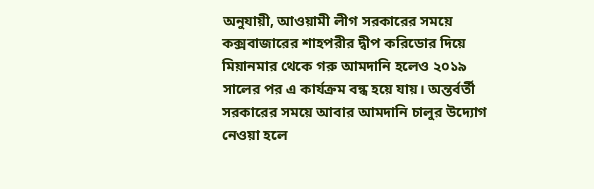অনুযায়ী, আওয়ামী লীগ সরকারের সময়ে কক্সবাজারের শাহপরীর দ্বীপ করিডোর দিয়ে মিয়ানমার থেকে গরু আমদানি হলেও ২০১৯ সালের পর এ কার্যক্রম বন্ধ হয়ে যায়। অন্তর্বর্তী সরকারের সময়ে আবার আমদানি চালুর উদ্যোগ নেওয়া হলে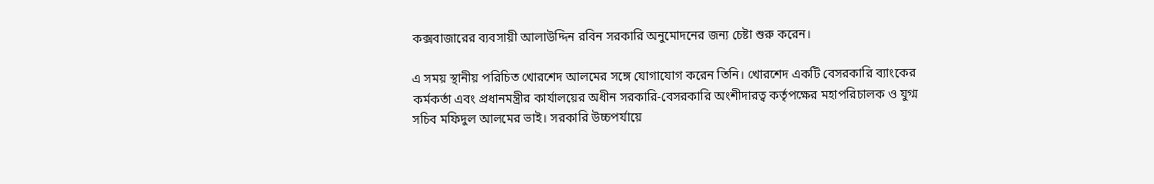কক্সবাজারের ব্যবসায়ী আলাউদ্দিন রবিন সরকারি অনুমোদনের জন্য চেষ্টা শুরু করেন।

এ সময় স্থানীয় পরিচিত খোরশেদ আলমের সঙ্গে যোগাযোগ করেন তিনি। খোরশেদ একটি বেসরকারি ব্যাংকের কর্মকর্তা এবং প্রধানমন্ত্রীর কার্যালয়ের অধীন সরকারি-বেসরকারি অংশীদারত্ব কর্তৃপক্ষের মহাপরিচালক ও যুগ্ম সচিব মফিদুল আলমের ভাই। সরকারি উচ্চপর্যায়ে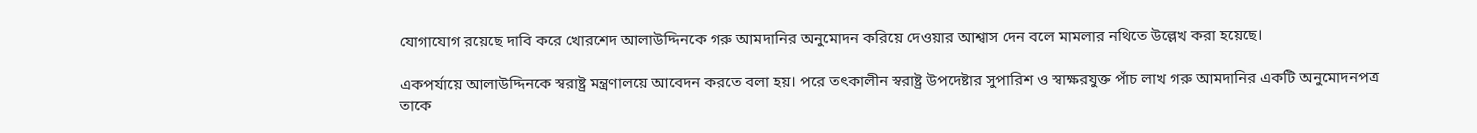যোগাযোগ রয়েছে দাবি করে খোরশেদ আলাউদ্দিনকে গরু আমদানির অনুমোদন করিয়ে দেওয়ার আশ্বাস দেন বলে মামলার নথিতে উল্লেখ করা হয়েছে।

একপর্যায়ে আলাউদ্দিনকে স্বরাষ্ট্র মন্ত্রণালয়ে আবেদন করতে বলা হয়। পরে তৎকালীন স্বরাষ্ট্র উপদেষ্টার সুপারিশ ও স্বাক্ষরযুক্ত পাঁচ লাখ গরু আমদানির একটি অনুমোদনপত্র তাকে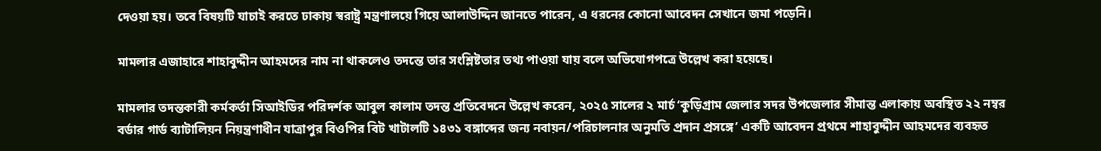দেওয়া হয়। তবে বিষয়টি যাচাই করতে ঢাকায় স্বরাষ্ট্র মন্ত্রণালয়ে গিয়ে আলাউদ্দিন জানতে পারেন, এ ধরনের কোনো আবেদন সেখানে জমা পড়েনি।

মামলার এজাহারে শাহাবুদ্দীন আহমদের নাম না থাকলেও তদন্তে তার সংশ্লিষ্টতার তথ্য পাওয়া যায় বলে অভিযোগপত্রে উল্লেখ করা হয়েছে।

মামলার তদন্তকারী কর্মকর্তা সিআইডির পরিদর্শক আবুল কালাম তদন্ত প্রতিবেদনে উল্লেখ করেন, ২০২৫ সালের ২ মার্চ ‘কুড়িগ্রাম জেলার সদর উপজেলার সীমান্ত এলাকায় অবস্থিত ২২ নম্বর বর্ডার গার্ড ব্যাটালিয়ন নিয়ন্ত্রণাধীন যাত্রাপুর বিওপির বিট খাটালটি ১৪৩১ বঙ্গাব্দের জন্য নবায়ন/পরিচালনার অনুমতি প্রদান প্রসঙ্গে’ একটি আবেদন প্রথমে শাহাবুদ্দীন আহমদের ব্যবহৃত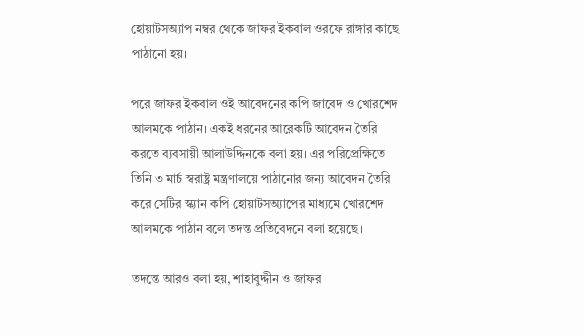হোয়াটসঅ্যাপ নম্বর থেকে জাফর ইকবাল ওরফে রাঙ্গার কাছে পাঠানো হয়।

পরে জাফর ইকবাল ওই আবেদনের কপি জাবেদ ও খোরশেদ আলমকে পাঠান। একই ধরনের আরেকটি আবেদন তৈরি করতে ব্যবসায়ী আলাউদ্দিনকে বলা হয়। এর পরিপ্রেক্ষিতে তিনি ৩ মার্চ স্বরাষ্ট্র মন্ত্রণালয়ে পাঠানোর জন্য আবেদন তৈরি করে সেটির স্ক্যান কপি হোয়াটসঅ্যাপের মাধ্যমে খোরশেদ আলমকে পাঠান বলে তদন্ত প্রতিবেদনে বলা হয়েছে।

তদন্তে আরও বলা হয়, শাহাবুদ্দীন ও জাফর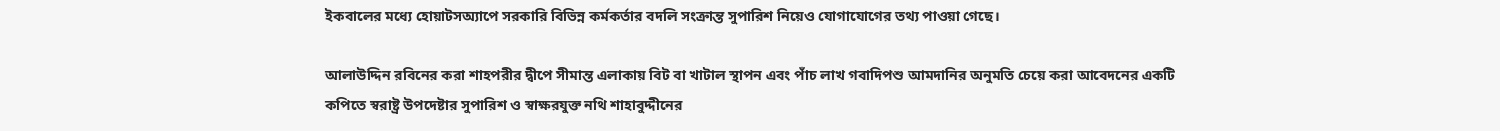ইকবালের মধ্যে হোয়াটসঅ্যাপে সরকারি বিভিন্ন কর্মকর্তার বদলি সংক্রান্ত সুপারিশ নিয়েও যোগাযোগের তথ্য পাওয়া গেছে।

আলাউদ্দিন রবিনের করা শাহপরীর দ্বীপে সীমান্ত এলাকায় বিট বা খাটাল স্থাপন এবং পাঁচ লাখ গবাদিপশু আমদানির অনুমতি চেয়ে করা আবেদনের একটি কপিতে স্বরাষ্ট্র উপদেষ্টার সুপারিশ ও স্বাক্ষরযুক্ত নথি শাহাবুদ্দীনের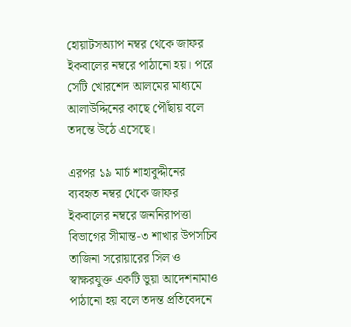হোয়াটসঅ্যাপ নম্বর থেকে জাফর ইকবালের নম্বরে পাঠানো হয়। পরে সেটি খোরশেদ আলমের মাধ্যমে আলাউদ্দিনের কাছে পৌঁছায় বলে তদন্তে উঠে এসেছে।

এরপর ১৯ মার্চ শাহাবুদ্দীনের ব্যবহৃত নম্বর থেকে জাফর ইকবালের নম্বরে জননিরাপত্তা বিভাগের সীমান্ত-৩ শাখার উপসচিব তাজিনা সরোয়ারের সিল ও স্বাক্ষরযুক্ত একটি ভুয়া আদেশনামাও পাঠানো হয় বলে তদন্ত প্রতিবেদনে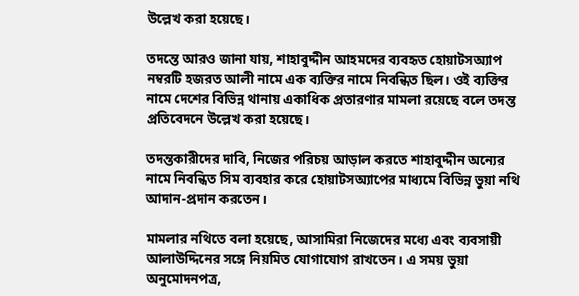উল্লেখ করা হয়েছে।

তদন্তে আরও জানা যায়, শাহাবুদ্দীন আহমদের ব্যবহৃত হোয়াটসঅ্যাপ নম্বরটি হজরত আলী নামে এক ব্যক্তির নামে নিবন্ধিত ছিল। ওই ব্যক্তির নামে দেশের বিভিন্ন থানায় একাধিক প্রতারণার মামলা রয়েছে বলে তদন্ত প্রতিবেদনে উল্লেখ করা হয়েছে।

তদন্তকারীদের দাবি, নিজের পরিচয় আড়াল করতে শাহাবুদ্দীন অন্যের নামে নিবন্ধিত সিম ব্যবহার করে হোয়াটসঅ্যাপের মাধ্যমে বিভিন্ন ভুয়া নথি আদান-প্রদান করতেন।

মামলার নথিতে বলা হয়েছে, আসামিরা নিজেদের মধ্যে এবং ব্যবসায়ী আলাউদ্দিনের সঙ্গে নিয়মিত যোগাযোগ রাখতেন। এ সময় ভুয়া অনুমোদনপত্র,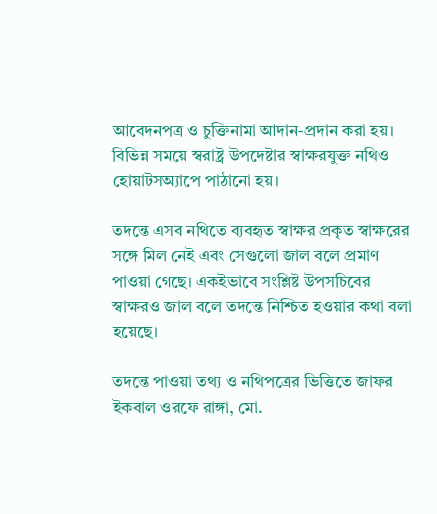আবেদনপত্র ও চুক্তিনামা আদান-প্রদান করা হয়। বিভিন্ন সময়ে স্বরাষ্ট্র উপদেষ্টার স্বাক্ষরযুক্ত নথিও হোয়াটসঅ্যাপে পাঠানো হয়।

তদন্তে এসব নথিতে ব্যবহৃত স্বাক্ষর প্রকৃত স্বাক্ষরের সঙ্গে মিল নেই এবং সেগুলো জাল বলে প্রমাণ পাওয়া গেছে। একইভাবে সংশ্লিষ্ট উপসচিবের স্বাক্ষরও জাল বলে তদন্তে নিশ্চিত হওয়ার কথা বলা হয়েছে।

তদন্তে পাওয়া তথ্য ও নথিপত্রের ভিত্তিতে জাফর ইকবাল ওরফে রাঙ্গা, মো.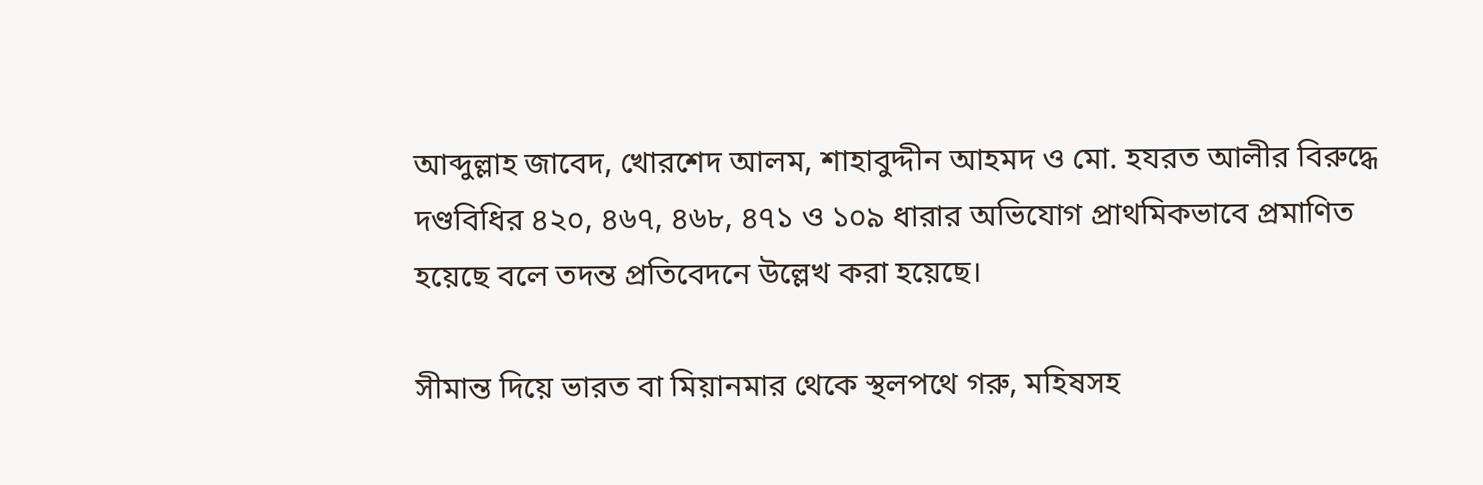আব্দুল্লাহ জাবেদ, খোরশেদ আলম, শাহাবুদ্দীন আহমদ ও মো. হযরত আলীর বিরুদ্ধে দণ্ডবিধির ৪২০, ৪৬৭, ৪৬৮, ৪৭১ ও ১০৯ ধারার অভিযোগ প্রাথমিকভাবে প্রমাণিত হয়েছে বলে তদন্ত প্রতিবেদনে উল্লেখ করা হয়েছে।

সীমান্ত দিয়ে ভারত বা মিয়ানমার থেকে স্থলপথে গরু, মহিষসহ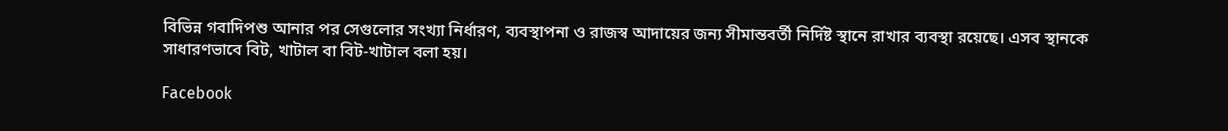বিভিন্ন গবাদিপশু আনার পর সেগুলোর সংখ্যা নির্ধারণ, ব্যবস্থাপনা ও রাজস্ব আদায়ের জন্য সীমান্তবর্তী নির্দিষ্ট স্থানে রাখার ব্যবস্থা রয়েছে। এসব স্থানকে সাধারণভাবে বিট, খাটাল বা বিট-খাটাল বলা হয়।

Facebook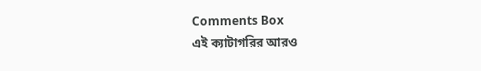Comments Box
এই ক্যাটাগরির আরও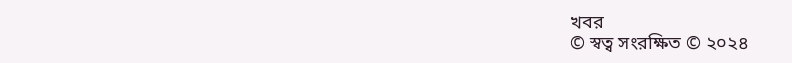খবর
© স্বত্ব সংরক্ষিত © ২০২৪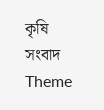কৃষি সংবাদ
Theme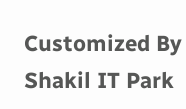Customized By Shakil IT Park